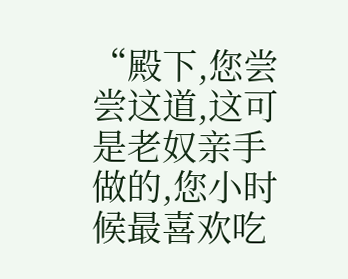“殿下,您尝尝这道,这可是老奴亲手做的,您小时候最喜欢吃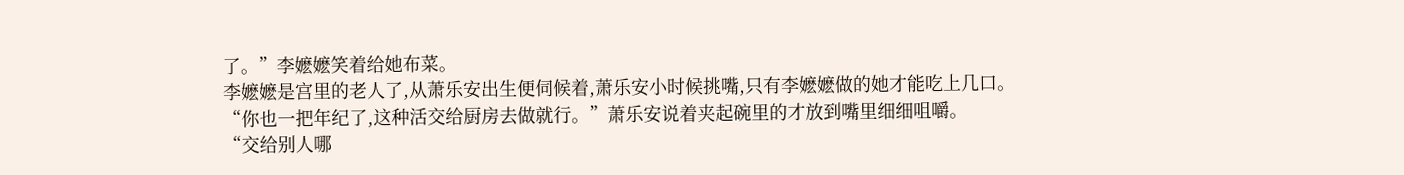了。”李嬷嬷笑着给她布菜。
李嬷嬷是宫里的老人了,从萧乐安出生便伺候着,萧乐安小时候挑嘴,只有李嬷嬷做的她才能吃上几口。
“你也一把年纪了,这种活交给厨房去做就行。”萧乐安说着夹起碗里的才放到嘴里细细咀嚼。
“交给别人哪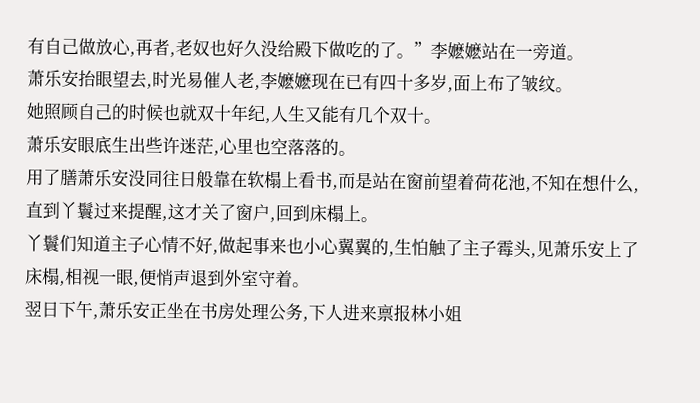有自己做放心,再者,老奴也好久没给殿下做吃的了。”李嬷嬷站在一旁道。
萧乐安抬眼望去,时光易催人老,李嬷嬷现在已有四十多岁,面上布了皱纹。
她照顾自己的时候也就双十年纪,人生又能有几个双十。
萧乐安眼底生出些许迷茫,心里也空落落的。
用了膳萧乐安没同往日般靠在软榻上看书,而是站在窗前望着荷花池,不知在想什么,直到丫鬟过来提醒,这才关了窗户,回到床榻上。
丫鬟们知道主子心情不好,做起事来也小心翼翼的,生怕触了主子霉头,见萧乐安上了床榻,相视一眼,便悄声退到外室守着。
翌日下午,萧乐安正坐在书房处理公务,下人进来禀报林小姐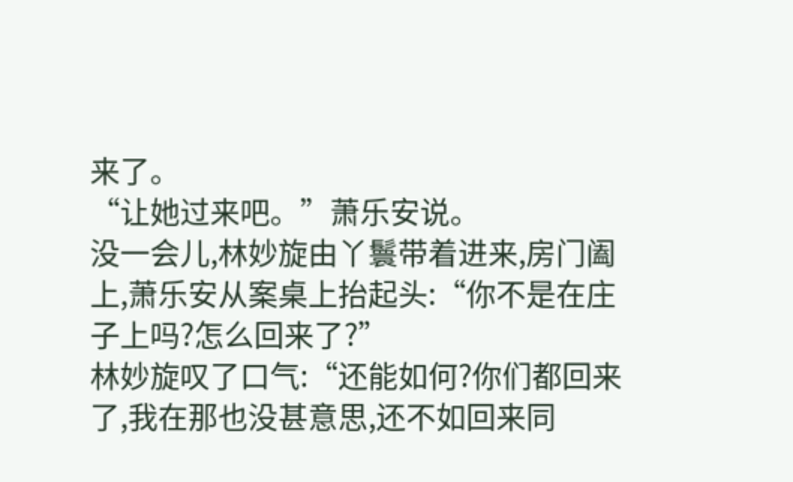来了。
“让她过来吧。”萧乐安说。
没一会儿,林妙旋由丫鬟带着进来,房门阖上,萧乐安从案桌上抬起头:“你不是在庄子上吗?怎么回来了?”
林妙旋叹了口气:“还能如何?你们都回来了,我在那也没甚意思,还不如回来同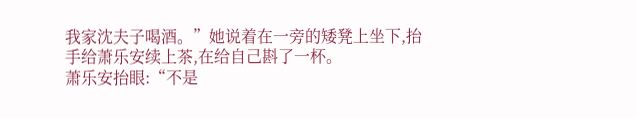我家沈夫子喝酒。”她说着在一旁的矮凳上坐下,抬手给萧乐安续上茶,在给自己斟了一杯。
萧乐安抬眼:“不是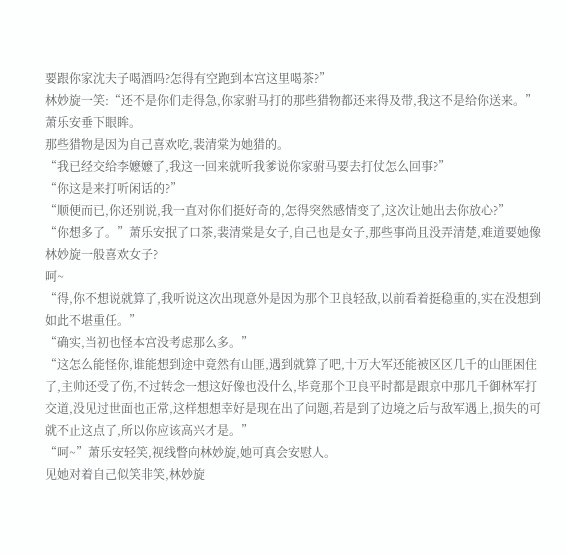要跟你家沈夫子喝酒吗?怎得有空跑到本宫这里喝茶?”
林妙旋一笑:“还不是你们走得急,你家驸马打的那些猎物都还来得及带,我这不是给你送来。”
萧乐安垂下眼眸。
那些猎物是因为自己喜欢吃,裴清棠为她猎的。
“我已经交给李嬷嬷了,我这一回来就听我爹说你家驸马要去打仗怎么回事?”
“你这是来打听闲话的?”
“顺便而已,你还别说,我一直对你们挺好奇的,怎得突然感情变了,这次让她出去你放心?”
“你想多了。”萧乐安抿了口茶,裴清棠是女子,自己也是女子,那些事尚且没弄清楚,难道要她像林妙旋一般喜欢女子?
呵~
“得,你不想说就算了,我听说这次出现意外是因为那个卫良轻敌,以前看着挺稳重的,实在没想到如此不堪重任。”
“确实,当初也怪本宫没考虑那么多。”
“这怎么能怪你,谁能想到途中竟然有山匪,遇到就算了吧,十万大军还能被区区几千的山匪困住了,主帅还受了伤,不过转念一想这好像也没什么,毕竟那个卫良平时都是跟京中那几千御林军打交道,没见过世面也正常,这样想想幸好是现在出了问题,若是到了边境之后与敌军遇上,损失的可就不止这点了,所以你应该高兴才是。”
“呵~”萧乐安轻笑,视线瞥向林妙旋,她可真会安慰人。
见她对着自己似笑非笑,林妙旋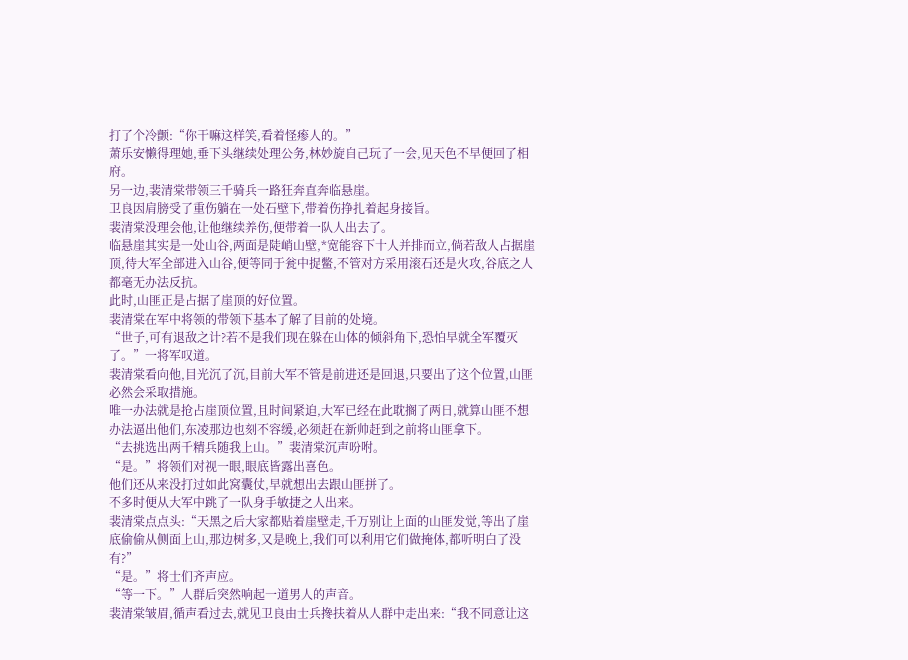打了个冷颤:“你干嘛这样笑,看着怪瘆人的。”
萧乐安懒得理她,垂下头继续处理公务,林妙旋自己玩了一会,见天色不早便回了相府。
另一边,裴清棠带领三千骑兵一路狂奔直奔临悬崖。
卫良因肩膀受了重伤躺在一处石壁下,带着伤挣扎着起身接旨。
裴清棠没理会他,让他继续养伤,便带着一队人出去了。
临悬崖其实是一处山谷,两面是陡峭山壁,*宽能容下十人并排而立,倘若敌人占据崖顶,待大军全部进入山谷,便等同于瓮中捉鳖,不管对方采用滚石还是火攻,谷底之人都毫无办法反抗。
此时,山匪正是占据了崖顶的好位置。
裴清棠在军中将领的带领下基本了解了目前的处境。
“世子,可有退敌之计?若不是我们现在躲在山体的倾斜角下,恐怕早就全军覆灭了。”一将军叹道。
裴清棠看向他,目光沉了沉,目前大军不管是前进还是回退,只要出了这个位置,山匪必然会采取措施。
唯一办法就是抢占崖顶位置,且时间紧迫,大军已经在此耽搁了两日,就算山匪不想办法逼出他们,东凌那边也刻不容缓,必须赶在新帅赶到之前将山匪拿下。
“去挑选出两千精兵随我上山。”裴清棠沉声吩咐。
“是。”将领们对视一眼,眼底皆露出喜色。
他们还从来没打过如此窝囊仗,早就想出去跟山匪拼了。
不多时便从大军中跳了一队身手敏捷之人出来。
裴清棠点点头:“天黑之后大家都贴着崖壁走,千万别让上面的山匪发觉,等出了崖底偷偷从侧面上山,那边树多,又是晚上,我们可以利用它们做掩体,都听明白了没有?”
“是。”将士们齐声应。
“等一下。”人群后突然响起一道男人的声音。
裴清棠皱眉,循声看过去,就见卫良由士兵搀扶着从人群中走出来:“我不同意让这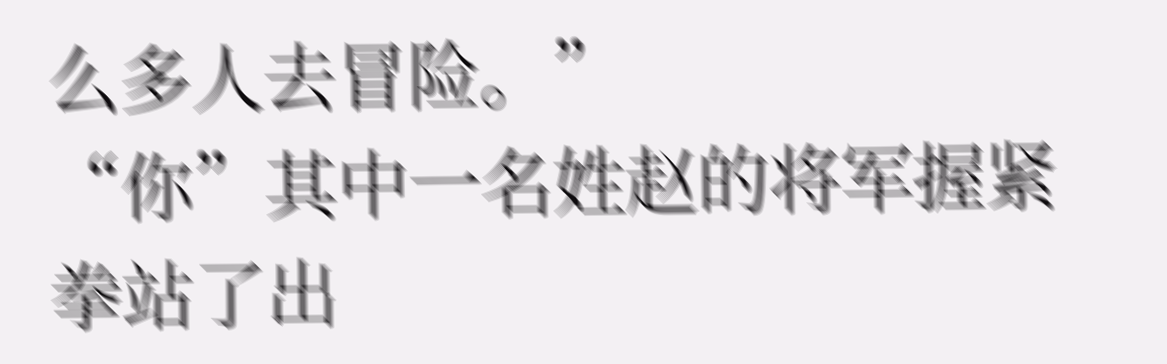么多人去冒险。”
“你”其中一名姓赵的将军握紧拳站了出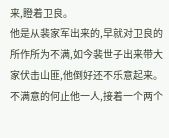来,瞪着卫良。
他是从裴家军出来的,早就对卫良的所作所为不满,如今裴世子出来带大家伏击山匪,他倒好还不乐意起来。
不满意的何止他一人,接着一个两个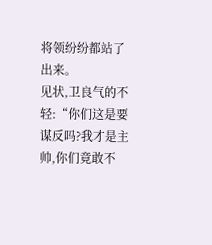将领纷纷都站了出来。
见状,卫良气的不轻:“你们这是要谋反吗?我才是主帅,你们竟敢不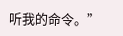听我的命令。”